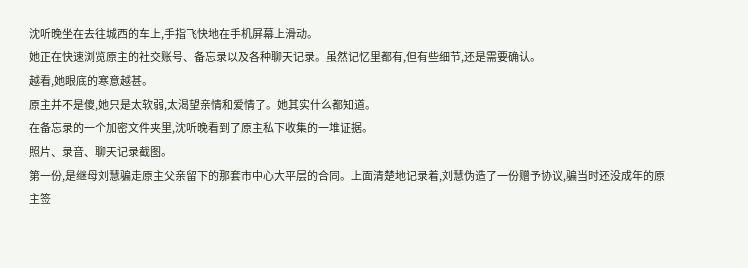沈听晚坐在去往城西的车上,手指飞快地在手机屏幕上滑动。
她正在快速浏览原主的社交账号、备忘录以及各种聊天记录。虽然记忆里都有,但有些细节,还是需要确认。
越看,她眼底的寒意越甚。
原主并不是傻,她只是太软弱,太渴望亲情和爱情了。她其实什么都知道。
在备忘录的一个加密文件夹里,沈听晚看到了原主私下收集的一堆证据。
照片、录音、聊天记录截图。
第一份,是继母刘慧骗走原主父亲留下的那套市中心大平层的合同。上面清楚地记录着,刘慧伪造了一份赠予协议,骗当时还没成年的原主签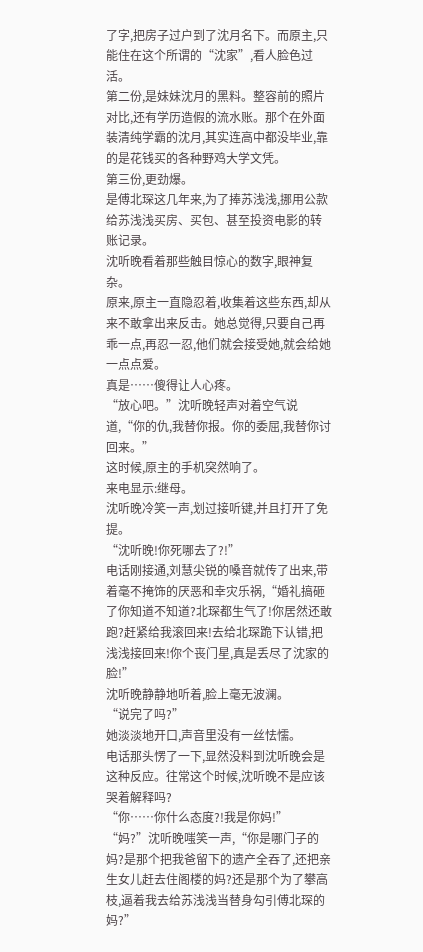了字,把房子过户到了沈月名下。而原主,只能住在这个所谓的“沈家”,看人脸色过活。
第二份,是妹妹沈月的黑料。整容前的照片对比,还有学历造假的流水账。那个在外面装清纯学霸的沈月,其实连高中都没毕业,靠的是花钱买的各种野鸡大学文凭。
第三份,更劲爆。
是傅北琛这几年来,为了捧苏浅浅,挪用公款给苏浅浅买房、买包、甚至投资电影的转账记录。
沈听晚看着那些触目惊心的数字,眼神复杂。
原来,原主一直隐忍着,收集着这些东西,却从来不敢拿出来反击。她总觉得,只要自己再乖一点,再忍一忍,他们就会接受她,就会给她一点点爱。
真是……傻得让人心疼。
“放心吧。”沈听晚轻声对着空气说道,“你的仇,我替你报。你的委屈,我替你讨回来。”
这时候,原主的手机突然响了。
来电显示:继母。
沈听晚冷笑一声,划过接听键,并且打开了免提。
“沈听晚!你死哪去了?!”
电话刚接通,刘慧尖锐的嗓音就传了出来,带着毫不掩饰的厌恶和幸灾乐祸,“婚礼搞砸了你知道不知道?北琛都生气了!你居然还敢跑?赶紧给我滚回来!去给北琛跪下认错,把浅浅接回来!你个丧门星,真是丢尽了沈家的脸!”
沈听晚静静地听着,脸上毫无波澜。
“说完了吗?”
她淡淡地开口,声音里没有一丝怯懦。
电话那头愣了一下,显然没料到沈听晚会是这种反应。往常这个时候,沈听晚不是应该哭着解释吗?
“你……你什么态度?!我是你妈!”
“妈?”沈听晚嗤笑一声,“你是哪门子的妈?是那个把我爸留下的遗产全吞了,还把亲生女儿赶去住阁楼的妈?还是那个为了攀高枝,逼着我去给苏浅浅当替身勾引傅北琛的妈?”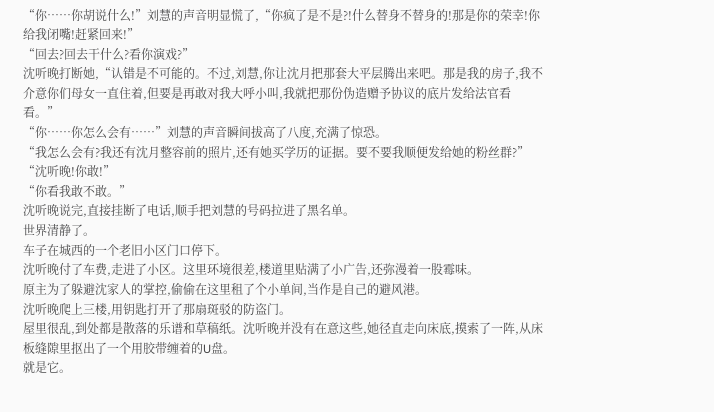“你……你胡说什么!”刘慧的声音明显慌了,“你疯了是不是?!什么替身不替身的!那是你的荣幸!你给我闭嘴!赶紧回来!”
“回去?回去干什么?看你演戏?”
沈听晚打断她,“认错是不可能的。不过,刘慧,你让沈月把那套大平层腾出来吧。那是我的房子,我不介意你们母女一直住着,但要是再敢对我大呼小叫,我就把那份伪造赠予协议的底片发给法官看看。”
“你……你怎么会有……”刘慧的声音瞬间拔高了八度,充满了惊恐。
“我怎么会有?我还有沈月整容前的照片,还有她买学历的证据。要不要我顺便发给她的粉丝群?”
“沈听晚!你敢!”
“你看我敢不敢。”
沈听晚说完,直接挂断了电话,顺手把刘慧的号码拉进了黑名单。
世界清静了。
车子在城西的一个老旧小区门口停下。
沈听晚付了车费,走进了小区。这里环境很差,楼道里贴满了小广告,还弥漫着一股霉味。
原主为了躲避沈家人的掌控,偷偷在这里租了个小单间,当作是自己的避风港。
沈听晚爬上三楼,用钥匙打开了那扇斑驳的防盗门。
屋里很乱,到处都是散落的乐谱和草稿纸。沈听晚并没有在意这些,她径直走向床底,摸索了一阵,从床板缝隙里抠出了一个用胶带缠着的U盘。
就是它。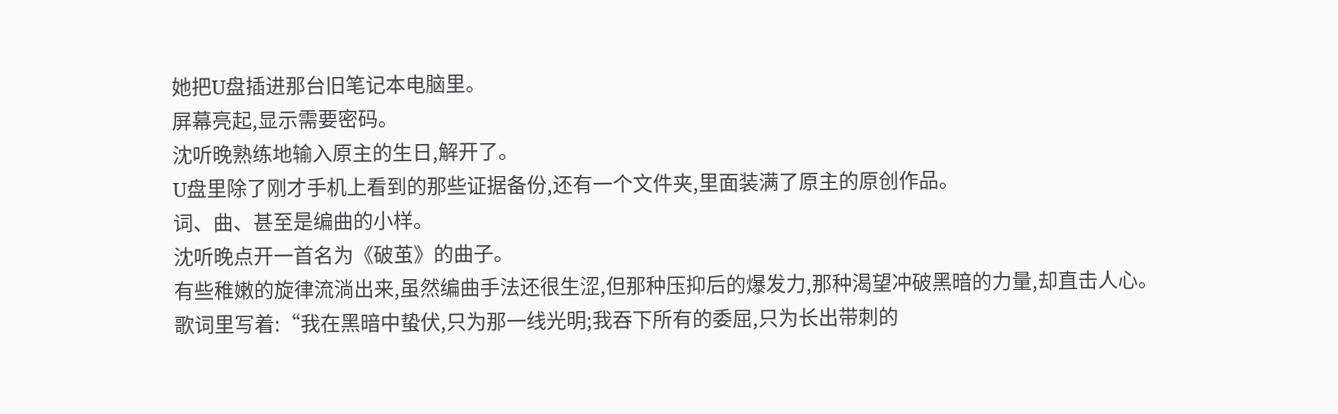她把U盘插进那台旧笔记本电脑里。
屏幕亮起,显示需要密码。
沈听晚熟练地输入原主的生日,解开了。
U盘里除了刚才手机上看到的那些证据备份,还有一个文件夹,里面装满了原主的原创作品。
词、曲、甚至是编曲的小样。
沈听晚点开一首名为《破茧》的曲子。
有些稚嫩的旋律流淌出来,虽然编曲手法还很生涩,但那种压抑后的爆发力,那种渴望冲破黑暗的力量,却直击人心。
歌词里写着:“我在黑暗中蛰伏,只为那一线光明;我吞下所有的委屈,只为长出带刺的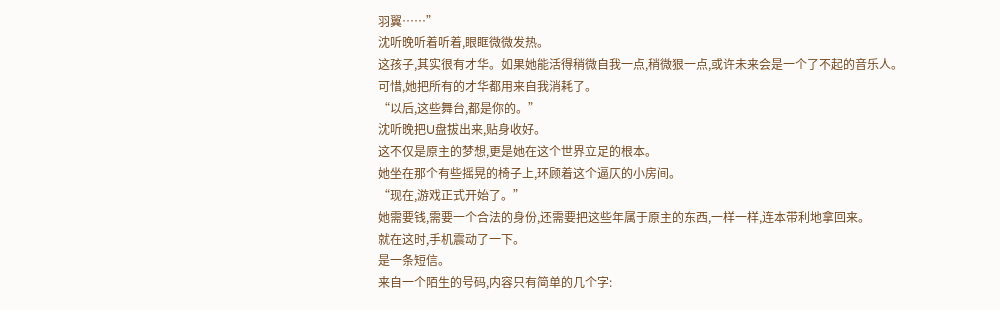羽翼……”
沈听晚听着听着,眼眶微微发热。
这孩子,其实很有才华。如果她能活得稍微自我一点,稍微狠一点,或许未来会是一个了不起的音乐人。
可惜,她把所有的才华都用来自我消耗了。
“以后,这些舞台,都是你的。”
沈听晚把U盘拔出来,贴身收好。
这不仅是原主的梦想,更是她在这个世界立足的根本。
她坐在那个有些摇晃的椅子上,环顾着这个逼仄的小房间。
“现在,游戏正式开始了。”
她需要钱,需要一个合法的身份,还需要把这些年属于原主的东西,一样一样,连本带利地拿回来。
就在这时,手机震动了一下。
是一条短信。
来自一个陌生的号码,内容只有简单的几个字: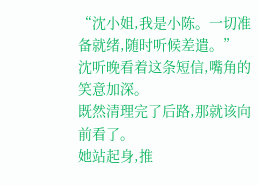“沈小姐,我是小陈。一切准备就绪,随时听候差遣。”
沈听晚看着这条短信,嘴角的笑意加深。
既然清理完了后路,那就该向前看了。
她站起身,推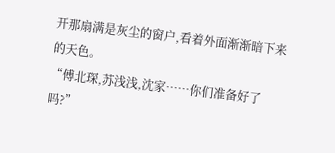开那扇满是灰尘的窗户,看着外面渐渐暗下来的天色。
“傅北琛,苏浅浅,沈家……你们准备好了吗?”